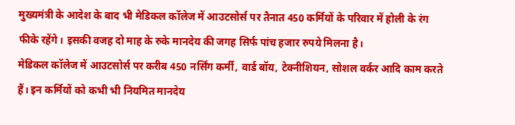मुख्यमंत्री के आदेश के बाद भी मेडिकल कॉलेज में आउटसोर्स पर तैनात 450 कर्मियों के परिवार में होली के रंग फीके रहेंगे। इसकी वजह दो माह के रुके मानदेय की जगह सिर्फ पांच हजार रुपये मिलना है।
मेडिकल कॉलेज में आउटसोर्स पर करीब 450 नर्सिंग कर्मी, वार्ड बॉय, टेक्नीशियन, सोशल वर्कर आदि काम करते हैं। इन कर्मियों को कभी भी नियमित मानदेय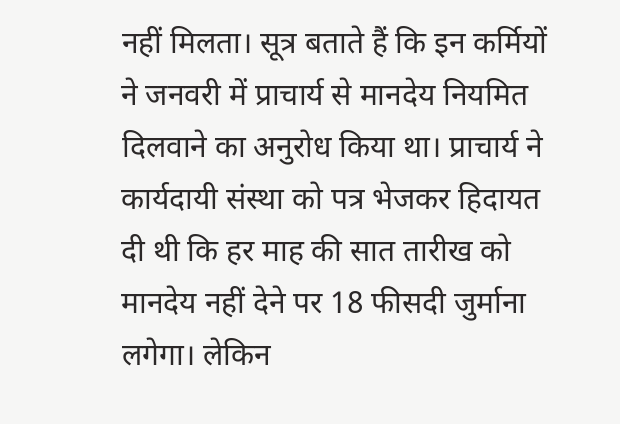नहीं मिलता। सूत्र बताते हैं कि इन कर्मियों ने जनवरी में प्राचार्य से मानदेय नियमित दिलवाने का अनुरोध किया था। प्राचार्य ने कार्यदायी संस्था को पत्र भेजकर हिदायत दी थी कि हर माह की सात तारीख को मानदेय नहीं देने पर 18 फीसदी जुर्माना लगेगा। लेकिन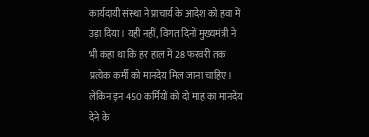कार्यदायी संस्था ने प्राचार्य के आदेश को हवा में उड़ा दिया। यही नहीं, विगत दिनों मुख्यमंत्री ने भी कहा था कि हर हाल में 28 फरवरी तक प्रत्येक कर्मी को मानदेय मिल जाना चाहिए। लेकिन इन 450 कर्मियों को दो माह का मानदेय देने के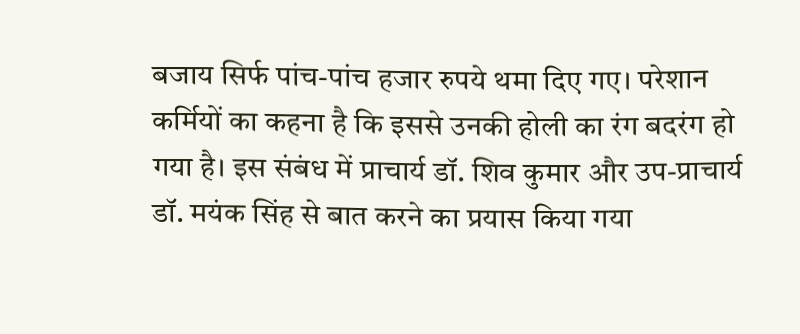बजाय सिर्फ पांच-पांच हजार रुपये थमा दिए गए। परेशान कर्मियों का कहना है कि इससे उनकी होली का रंग बदरंग हो गया है। इस संबंध में प्राचार्य डॉ. शिव कुमार और उप-प्राचार्य डॉ. मयंक सिंह से बात करने का प्रयास किया गया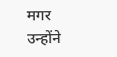मगर उन्होंने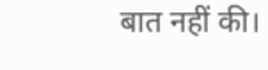बात नहीं की।